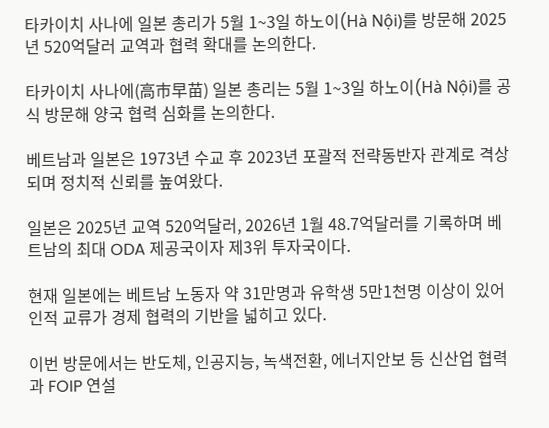타카이치 사나에 일본 총리가 5월 1~3일 하노이(Hà Nội)를 방문해 2025년 520억달러 교역과 협력 확대를 논의한다.

타카이치 사나에(高市早苗) 일본 총리는 5월 1~3일 하노이(Hà Nội)를 공식 방문해 양국 협력 심화를 논의한다.

베트남과 일본은 1973년 수교 후 2023년 포괄적 전략동반자 관계로 격상되며 정치적 신뢰를 높여왔다.

일본은 2025년 교역 520억달러, 2026년 1월 48.7억달러를 기록하며 베트남의 최대 ODA 제공국이자 제3위 투자국이다.

현재 일본에는 베트남 노동자 약 31만명과 유학생 5만1천명 이상이 있어 인적 교류가 경제 협력의 기반을 넓히고 있다.

이번 방문에서는 반도체, 인공지능, 녹색전환, 에너지안보 등 신산업 협력과 FOIP 연설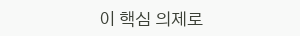이 핵심 의제로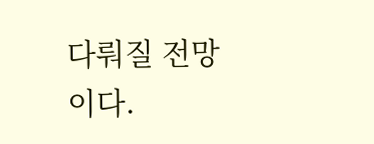다뤄질 전망이다.